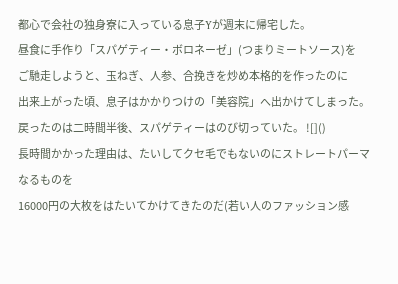都心で会社の独身寮に入っている息子Yが週末に帰宅した。
昼食に手作り「スパゲティー・ボロネーゼ」(つまりミートソース)を
ご馳走しようと、玉ねぎ、人参、合挽きを炒め本格的を作ったのに
出来上がった頃、息子はかかりつけの「美容院」へ出かけてしまった。
戻ったのは二時間半後、スパゲティーはのび切っていた。 ![]()
長時間かかった理由は、たいしてクセ毛でもないのにストレートパーマなるものを
16000円の大枚をはたいてかけてきたのだ(若い人のファッション感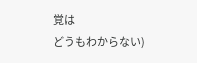覚は
どうもわからない)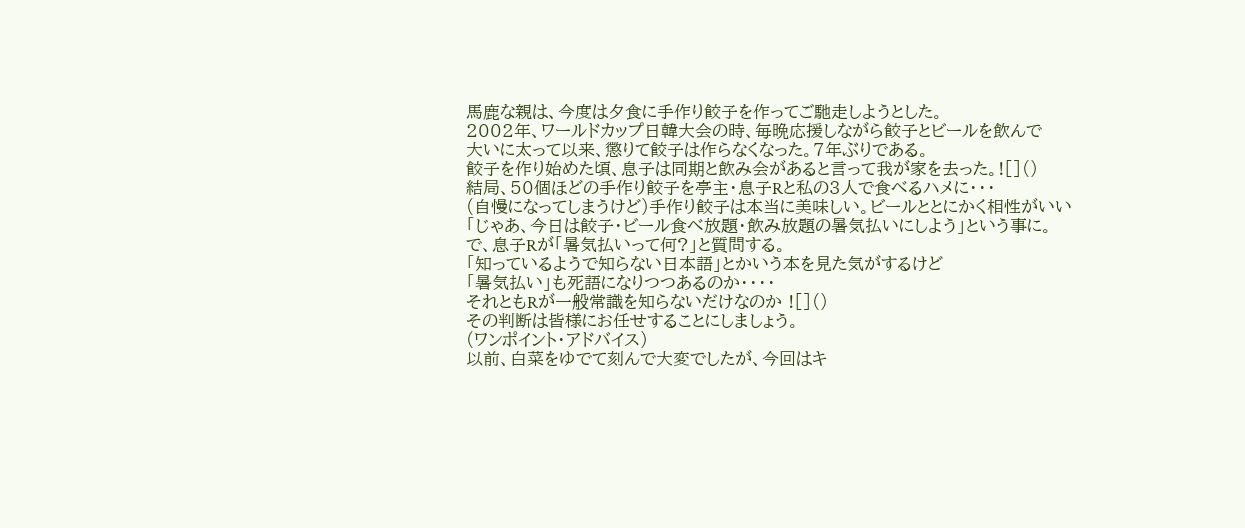馬鹿な親は、今度は夕食に手作り餃子を作ってご馳走しようとした。
2002年、ワールドカップ日韓大会の時、毎晩応援しながら餃子とビールを飲んで
大いに太って以来、懲りて餃子は作らなくなった。7年ぶりである。
餃子を作り始めた頃、息子は同期と飲み会があると言って我が家を去った。![]()
結局、50個ほどの手作り餃子を亭主・息子Rと私の3人で食べるハメに・・・
(自慢になってしまうけど)手作り餃子は本当に美味しい。ビールととにかく相性がいい
「じゃあ、今日は餃子・ビール食べ放題・飲み放題の暑気払いにしよう」という事に。
で、息子Rが「暑気払いって何?」と質問する。
「知っているようで知らない日本語」とかいう本を見た気がするけど
「暑気払い」も死語になりつつあるのか・・・・
それともRが一般常識を知らないだけなのか ![]()
その判断は皆様にお任せすることにしましょう。
(ワンポイント・アドバイス)
以前、白菜をゆでて刻んで大変でしたが、今回はキ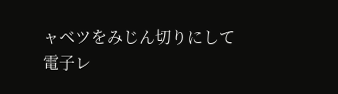ャベツをみじん切りにして
電子レ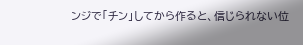ンジで「チン」してから作ると、信じられない位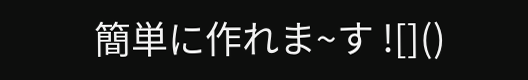簡単に作れま~す ![]()